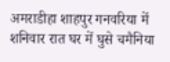अमराडीहा शाहपुर गनवरिया में शनिवार रात घर में घुसे चमैनिया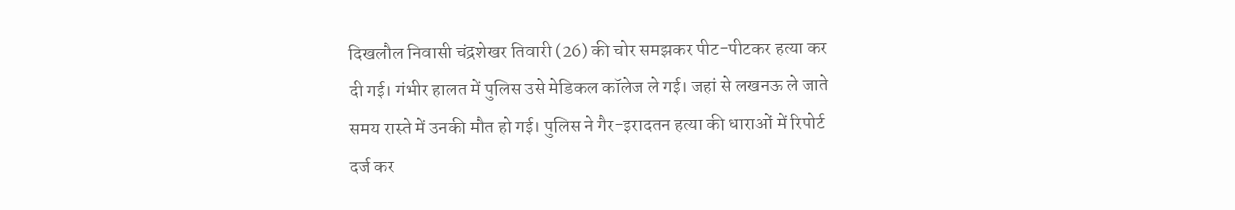दिखलौल निवासी चंद्रशेखर तिवारी (26) की चोर समझकर पीट-पीटकर हत्या कर दी गई। गंभीर हालत में पुलिस उसे मेडिकल कॉलेज ले गई। जहां से लखनऊ ले जाते समय रास्ते में उनकी मौत हो गई। पुलिस ने गैर-इरादतन हत्या की धाराओं में रिपोर्ट दर्ज कर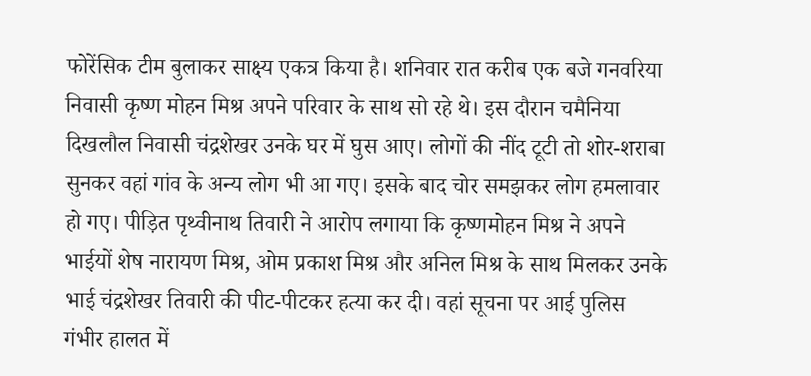फोरेंसिक टीम बुलाकर साक्ष्य एकत्र किया है। शनिवार रात करीब एक बजे गनवरिया निवासी कृष्ण मोहन मिश्र अपने परिवार के साथ सो रहे थे। इस दौरान चमैनिया दिखलौल निवासी चंद्रशेखर उनके घर में घुस आए। लोगों की नींद टूटी तो शोर-शराबा सुनकर वहां गांव के अन्य लोग भी आ गए। इसके बाद चोर समझकर लोग हमलावार हो गए। पीड़ित पृथ्वीनाथ तिवारी ने आरोप लगाया कि कृष्णमोहन मिश्र ने अपने भाईयों शेष नारायण मिश्र, ओम प्रकाश मिश्र और अनिल मिश्र के साथ मिलकर उनके भाई चंद्रशेखर तिवारी की पीट-पीटकर हत्या कर दी। वहां सूचना पर आई पुलिस गंभीर हालत में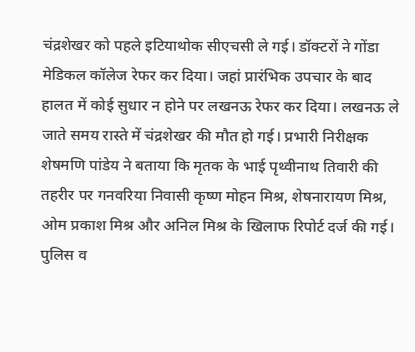चंद्रशेखर को पहले इटियाथोक सीएचसी ले गई। डॉक्टरों ने गोंडा मेडिकल कॉलेज रेफर कर दिया। जहां प्रारंभिक उपचार के बाद हालत में कोई सुधार न होने पर लखनऊ रेफर कर दिया। लखनऊ ले जाते समय रास्ते में चंद्रशेखर की मौत हो गई। प्रभारी निरीक्षक शेषमणि पांडेय ने बताया कि मृतक के भाई पृथ्वीनाथ तिवारी की तहरीर पर गनवरिया निवासी कृष्ण मोहन मिश्र, शेषनारायण मिश्र, ओम प्रकाश मिश्र और अनिल मिश्र के खिलाफ रिपोर्ट दर्ज की गई। पुलिस व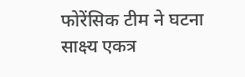फोरेंसिक टीम ने घटना साक्ष्य एकत्र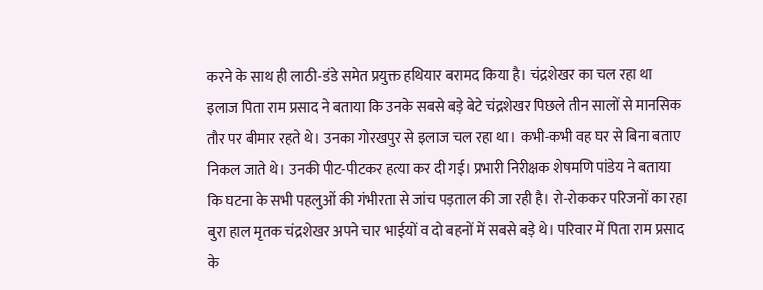करने के साथ ही लाठी-डंडे समेत प्रयुक्त हथियार बरामद किया है। चंद्रशेखर का चल रहा था इलाज पिता राम प्रसाद ने बताया कि उनके सबसे बड़े बेटे चंद्रशेखर पिछले तीन सालों से मानसिक तौर पर बीमार रहते थे। उनका गोरखपुर से इलाज चल रहा था। कभी-कभी वह घर से बिना बताए निकल जाते थे। उनकी पीट-पीटकर हत्या कर दी गई। प्रभारी निरीक्षक शेषमणि पांडेय ने बताया कि घटना के सभी पहलुओं की गंभीरता से जांच पड़ताल की जा रही है। रो-रोककर परिजनों का रहा बुरा हाल मृतक चंद्रशेखर अपने चार भाईयों व दो बहनों में सबसे बड़े थे। परिवार में पिता राम प्रसाद के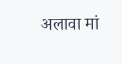अलावा मां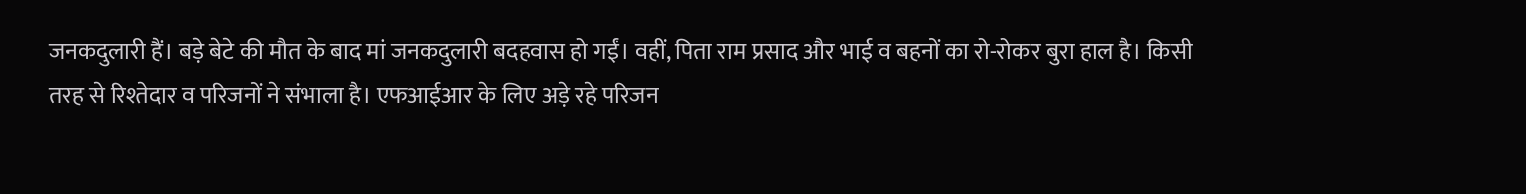जनकदुलारी हैं। बड़े बेटे की मौत के बाद मां जनकदुलारी बदहवास हो गईं। वहीं, पिता राम प्रसाद और भाई व बहनों का रो-रोकर बुरा हाल है। किसी तरह से रिश्तेदार व परिजनों ने संभाला है। एफआईआर के लिए अड़े रहे परिजन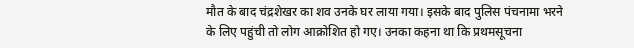मौत के बाद चंद्रशेखर का शव उनके घर लाया गया। इसके बाद पुलिस पंचनामा भरने के लिए पहुंची तो लोग आक्रोशित हो गए। उनका कहना था कि प्रथमसूचना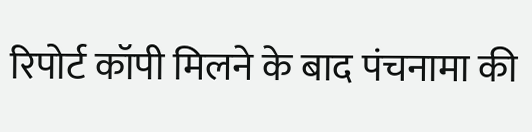रिपोर्ट कॉपी मिलने के बाद पंचनामा की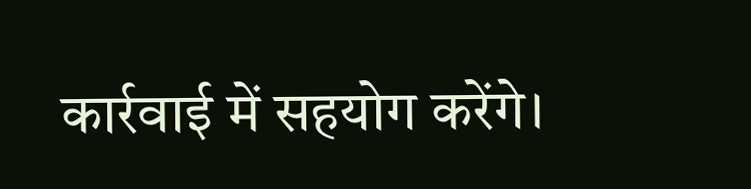कार्रवाई में सहयोग करेंगे।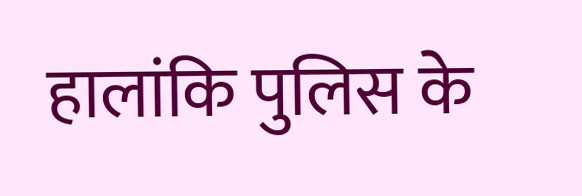हालांकि पुलिस के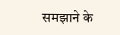समझाने के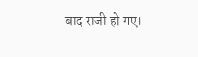बाद राजी हो गए।